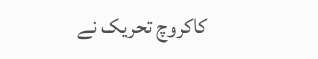کاکروچ تحریک نے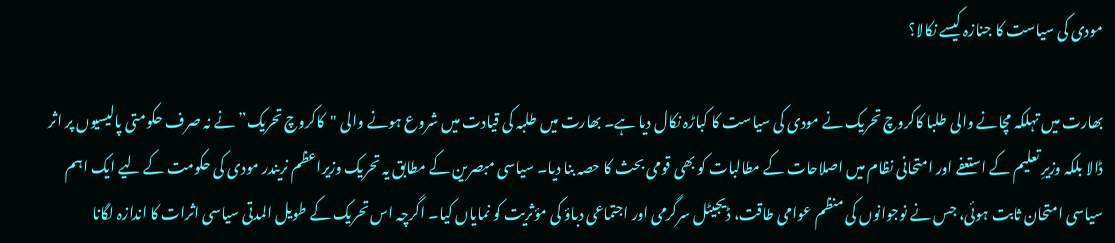مودی کی سیاست کا جنازہ کیسے نکالا؟

بھارت میں تہلکہ مچانے والی طلبا کاکروچ تحریک نے مودی کی سیاست کا کباڑہ نکال دیا ہے۔ بھارت میں طلبہ کی قیادت میں شروع ہونے والی "کاکروچ تحریک” نے نہ صرف حکومتی پالیسیوں پر اثر ڈالا بلکہ وزیرِ تعلیم کے استعفے اور امتحانی نظام میں اصلاحات کے مطالبات کو بھی قومی بحث کا حصہ بنا دیا۔ سیاسی مبصرین کے مطابق یہ تحریک وزیراعظم نریندر مودی کی حکومت کے لیے ایک اہم سیاسی امتحان ثابت ہوئی، جس نے نوجوانوں کی منظم عوامی طاقت، ڈیجیٹل سرگرمی اور اجتماعی دباؤ کی مؤثریت کو نمایاں کیا۔ اگرچہ اس تحریک کے طویل المدتی سیاسی اثرات کا اندازہ لگانا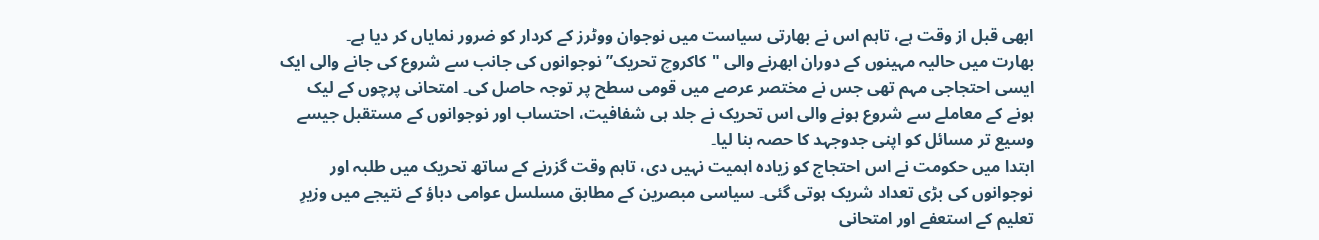ابھی قبل از وقت ہے، تاہم اس نے بھارتی سیاست میں نوجوان ووٹرز کے کردار کو ضرور نمایاں کر دیا ہے۔
بھارت میں حالیہ مہینوں کے دوران ابھرنے والی "کاکروچ تحریک” نوجوانوں کی جانب سے شروع کی جانے والی ایک ایسی احتجاجی مہم تھی جس نے مختصر عرصے میں قومی سطح پر توجہ حاصل کی۔ امتحانی پرچوں کے لیک ہونے کے معاملے سے شروع ہونے والی اس تحریک نے جلد ہی شفافیت، احتساب اور نوجوانوں کے مستقبل جیسے وسیع تر مسائل کو اپنی جدوجہد کا حصہ بنا لیا۔
ابتدا میں حکومت نے اس احتجاج کو زیادہ اہمیت نہیں دی، تاہم وقت گزرنے کے ساتھ تحریک میں طلبہ اور نوجوانوں کی بڑی تعداد شریک ہوتی گئی۔ سیاسی مبصرین کے مطابق مسلسل عوامی دباؤ کے نتیجے میں وزیرِ تعلیم کے استعفے اور امتحانی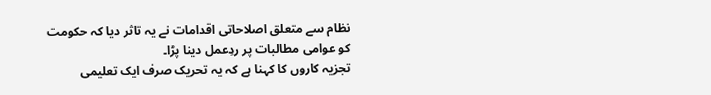نظام سے متعلق اصلاحاتی اقدامات نے یہ تاثر دیا کہ حکومت کو عوامی مطالبات پر ردِعمل دینا پڑا۔
تجزیہ کاروں کا کہنا ہے کہ یہ تحریک صرف ایک تعلیمی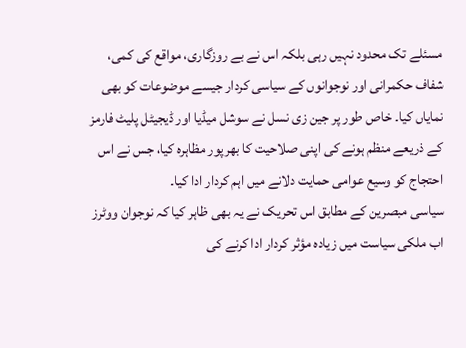مسئلے تک محدود نہیں رہی بلکہ اس نے بے روزگاری، مواقع کی کمی، شفاف حکمرانی اور نوجوانوں کے سیاسی کردار جیسے موضوعات کو بھی نمایاں کیا۔ خاص طور پر جین زی نسل نے سوشل میڈیا اور ڈیجیٹل پلیٹ فارمز کے ذریعے منظم ہونے کی اپنی صلاحیت کا بھرپور مظاہرہ کیا، جس نے اس احتجاج کو وسیع عوامی حمایت دلانے میں اہم کردار ادا کیا۔
سیاسی مبصرین کے مطابق اس تحریک نے یہ بھی ظاہر کیا کہ نوجوان ووٹرز اب ملکی سیاست میں زیادہ مؤثر کردار ادا کرنے کی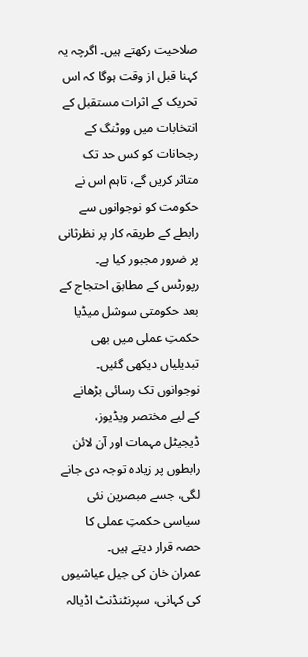صلاحیت رکھتے ہیں۔ اگرچہ یہ کہنا قبل از وقت ہوگا کہ اس تحریک کے اثرات مستقبل کے انتخابات میں ووٹنگ کے رجحانات کو کس حد تک متاثر کریں گے، تاہم اس نے حکومت کو نوجوانوں سے رابطے کے طریقہ کار پر نظرثانی پر ضرور مجبور کیا ہے۔
رپورٹس کے مطابق احتجاج کے بعد حکومتی سوشل میڈیا حکمتِ عملی میں بھی تبدیلیاں دیکھی گئیں۔ نوجوانوں تک رسائی بڑھانے کے لیے مختصر ویڈیوز، ڈیجیٹل مہمات اور آن لائن رابطوں پر زیادہ توجہ دی جانے لگی، جسے مبصرین نئی سیاسی حکمتِ عملی کا حصہ قرار دیتے ہیں۔
عمران خان کی جیل عیاشیوں کی کہانی، سپرنٹنڈنٹ اڈیالہ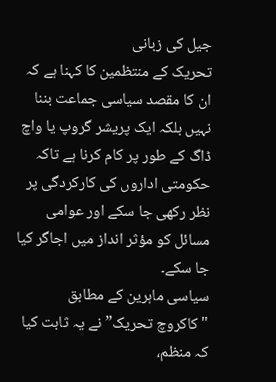جیل کی زبانی
تحریک کے منتظمین کا کہنا ہے کہ ان کا مقصد سیاسی جماعت بننا نہیں بلکہ ایک پریشر گروپ یا واچ ڈاگ کے طور پر کام کرنا ہے تاکہ حکومتی اداروں کی کارکردگی پر نظر رکھی جا سکے اور عوامی مسائل کو مؤثر انداز میں اجاگر کیا جا سکے۔
سیاسی ماہرین کے مطابق "کاکروچ تحریک” نے یہ ثابت کیا کہ منظم،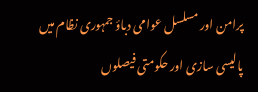پرامن اور مسلسل عوامی دباؤ جمہوری نظام میں پالیسی سازی اور حکومتی فیصلوں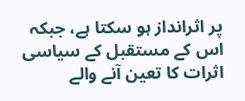پر اثرانداز ہو سکتا ہے، جبکہ اس کے مستقبل کے سیاسی اثرات کا تعین آنے والے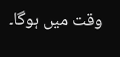وقت میں ہوگا۔